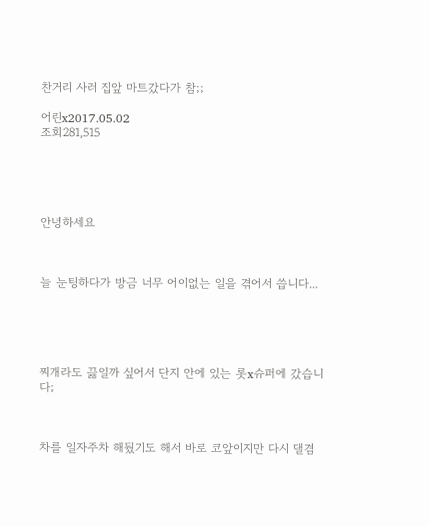찬거리 사러 집앞 마트갔다가 참;;

어린x2017.05.02
조회281,515





안녕하세요



늘 눈팅하다가 방금 너무 어이없는 일을 겪어서 씁니다...





찌개라도 끓일까 싶어서 단지 안에 있는 롯x슈퍼에 갔습니다;



차를 일자주차 해뒀기도 해서 바로 코앞이지만 다시 댈겸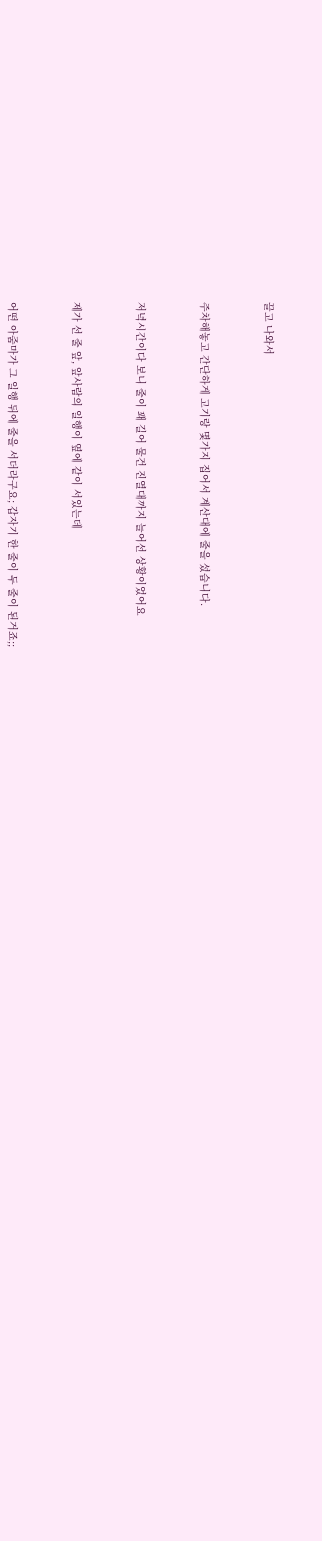끌고 나와서



주차해놓고 간단하게 고기랑 몇가지 집어서 계산대에 줄을 섰습니다.



저녁시간이다 보니 줄이 꽤 길어 물건 진열대까지 늘어선 상황이었어요



제가 선 줄 앞, 앞사람의 일행이 옆에 같이 서있는데



어떤 아줌마가 그 일행 뒤에 줄을 서더라구요; 갑자기 한 줄이 두 줄이 된거죠;;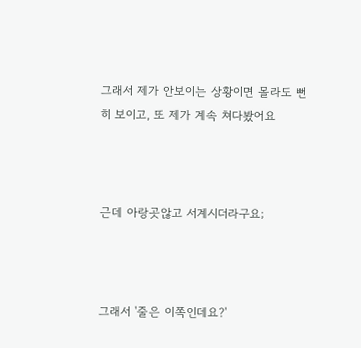그래서 제가 안보이는 상황이면 몰라도 뻔히 보이고, 또 제가 계속 쳐다봤어요



근데 아랑곳않고 서계시더라구요;



그래서 '줄은 이쪽인데요?'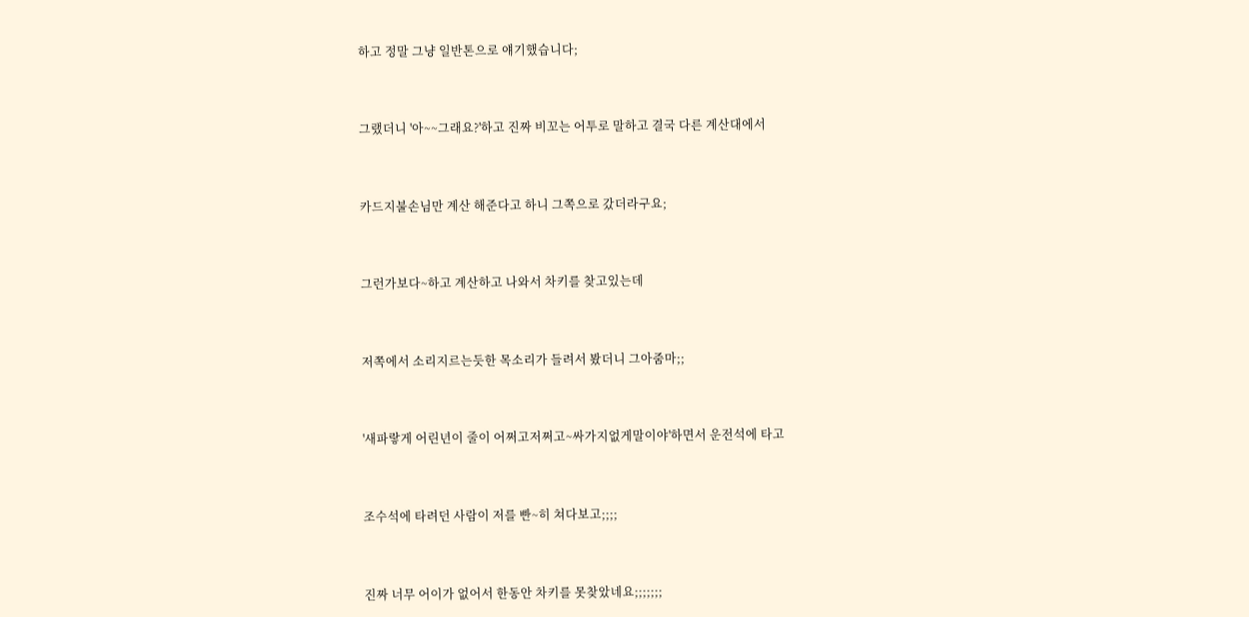하고 정말 그냥 일반톤으로 얘기했습니다;



그랬더니 '아~~그래요?'하고 진짜 비꼬는 어투로 말하고 결국 다른 계산대에서



카드지불손님만 계산 해준다고 하니 그쪽으로 갔더라구요;



그런가보다~하고 계산하고 나와서 차키를 찾고있는데



저쪽에서 소리지르는듯한 목소리가 들려서 봤더니 그아줌마;;



'새파랗게 어린년이 줄이 어쩌고저쩌고~싸가지없게말이야'하면서 운전석에 타고



조수석에 타려던 사람이 저를 빤~히 쳐다보고;;;;



진짜 너무 어이가 없어서 한동안 차키를 못찾았네요;;;;;;;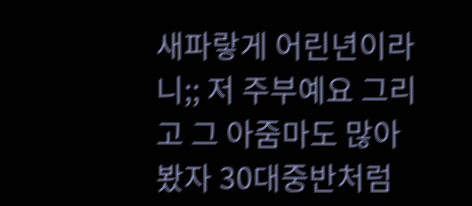새파랗게 어린년이라니;; 저 주부예요 그리고 그 아줌마도 많아봤자 30대중반처럼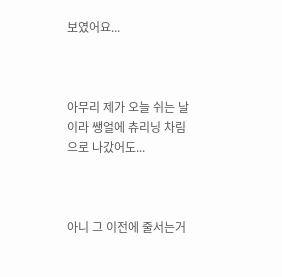보였어요...



아무리 제가 오늘 쉬는 날이라 쌩얼에 츄리닝 차림으로 나갔어도...



아니 그 이전에 줄서는거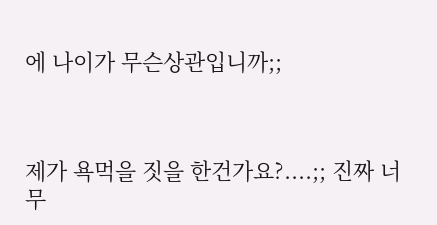에 나이가 무슨상관입니까;;



제가 욕먹을 짓을 한건가요?....;; 진짜 너무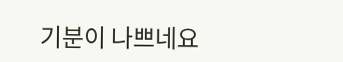기분이 나쁘네요